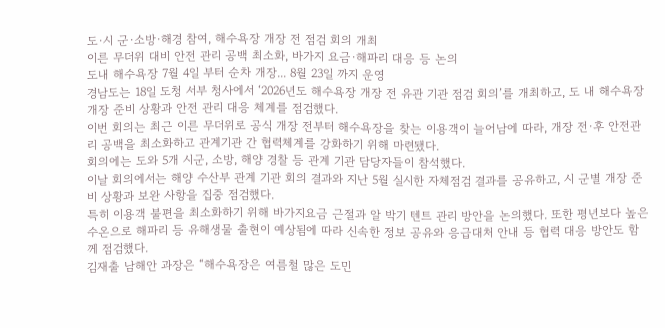도·시 군·소방·해경 참여, 해수욕장 개장 전 점검 회의 개최
이른 무더위 대비 안전 관리 공백 최소화, 바가지 요금·해파리 대응 등 논의
도내 해수욕장 7월 4일 부터 순차 개장... 8월 23일 까지 운영
경남도는 18일 도청 서부 청사에서 ‘2026년도 해수욕장 개장 전 유관 기관 점검 회의’를 개최하고, 도 내 해수욕장 개장 준비 상황과 안전 관리 대응 체계를 점검했다.
이번 회의는 최근 이른 무더위로 공식 개장 전부터 해수욕장을 찾는 이용객이 늘어남에 따라, 개장 전·후 안전관리 공백을 최소화하고 관계기관 간 협력체계를 강화하기 위해 마련됐다.
회의에는 도와 5개 시군, 소방, 해양 경찰 등 관계 기관 담당자들이 참석했다.
이날 회의에서는 해양 수산부 관계 기관 회의 결과와 지난 5월 실시한 자체점검 결과를 공유하고, 시 군별 개장 준비 상황과 보완 사항을 집중 점검했다.
특히 이용객 불편을 최소화하기 위해 바가지요금 근절과 알 박기 텐트 관리 방안을 논의했다. 또한 평년보다 높은 수온으로 해파리 등 유해생물 출현이 예상됨에 따라 신속한 정보 공유와 응급대처 안내 등 협력 대응 방안도 함께 점검했다.
김재출 남해안 과장은 “해수욕장은 여름철 많은 도민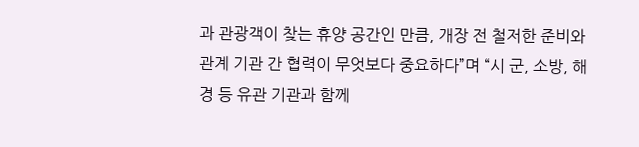과 관광객이 찾는 휴양 공간인 만큼, 개장 전 철저한 준비와 관계 기관 간 협력이 무엇보다 중요하다”며 “시 군, 소방, 해경 등 유관 기관과 함께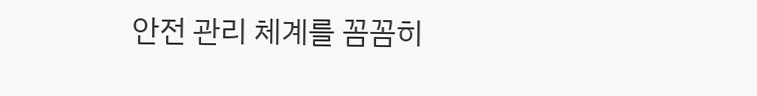안전 관리 체계를 꼼꼼히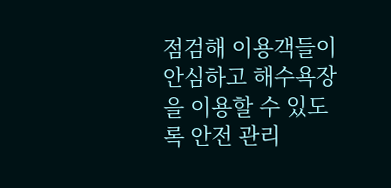점검해 이용객들이 안심하고 해수욕장을 이용할 수 있도록 안전 관리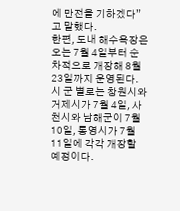에 만전을 기하겠다”고 말했다.
한편, 도내 해수욕장은 오는 7월 4일부터 순차적으로 개장해 8월 23일까지 운영된다.
시 군 별로는 창원시와 거제시가 7월 4일, 사천시와 남해군이 7월 10일, 통영시가 7월 11일에 각각 개장할 예정이다.